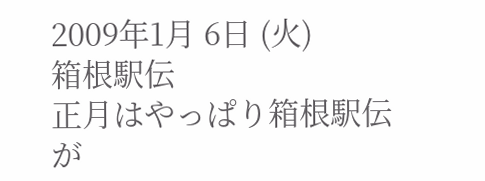2009年1月 6日 (火)
箱根駅伝
正月はやっぱり箱根駅伝が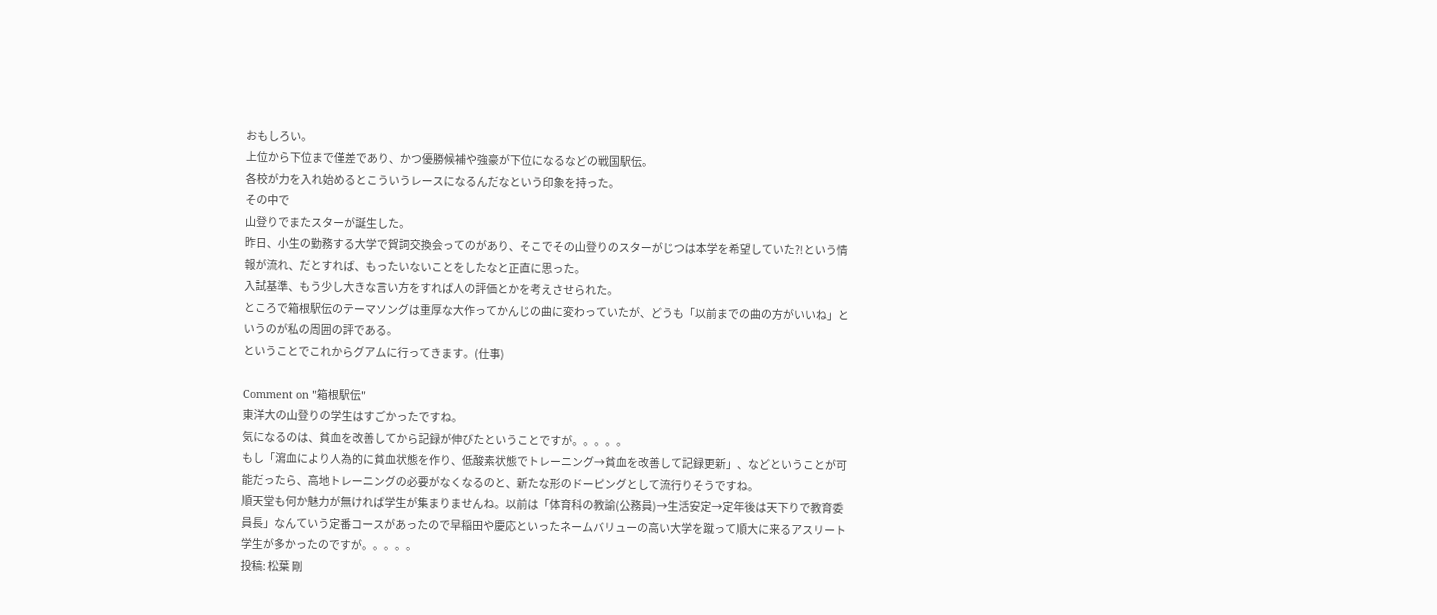おもしろい。
上位から下位まで僅差であり、かつ優勝候補や強豪が下位になるなどの戦国駅伝。
各校が力を入れ始めるとこういうレースになるんだなという印象を持った。
その中で
山登りでまたスターが誕生した。
昨日、小生の勤務する大学で賀詞交換会ってのがあり、そこでその山登りのスターがじつは本学を希望していた?!という情報が流れ、だとすれば、もったいないことをしたなと正直に思った。
入試基準、もう少し大きな言い方をすれば人の評価とかを考えさせられた。
ところで箱根駅伝のテーマソングは重厚な大作ってかんじの曲に変わっていたが、どうも「以前までの曲の方がいいね」というのが私の周囲の評である。
ということでこれからグアムに行ってきます。(仕事)

Comment on "箱根駅伝"
東洋大の山登りの学生はすごかったですね。
気になるのは、貧血を改善してから記録が伸びたということですが。。。。。
もし「瀉血により人為的に貧血状態を作り、低酸素状態でトレーニング→貧血を改善して記録更新」、などということが可能だったら、高地トレーニングの必要がなくなるのと、新たな形のドーピングとして流行りそうですね。
順天堂も何か魅力が無ければ学生が集まりませんね。以前は「体育科の教諭(公務員)→生活安定→定年後は天下りで教育委員長」なんていう定番コースがあったので早稲田や慶応といったネームバリューの高い大学を蹴って順大に来るアスリート学生が多かったのですが。。。。。
投稿: 松葉 剛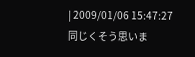| 2009/01/06 15:47:27
同じくそう思いま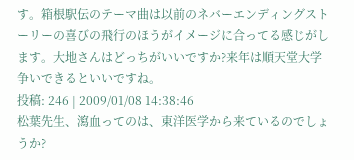す。箱根駅伝のテーマ曲は以前のネバーエンディングストーリーの喜びの飛行のほうがイメージに合ってる感じがします。大地さんはどっちがいいですか?来年は順天堂大学争いできるといいですね。
投稿: 246 | 2009/01/08 14:38:46
松葉先生、瀉血ってのは、東洋医学から来ているのでしょうか?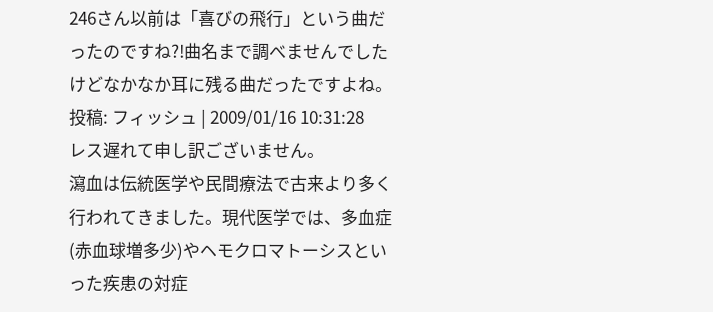246さん以前は「喜びの飛行」という曲だったのですね?!曲名まで調べませんでしたけどなかなか耳に残る曲だったですよね。
投稿: フィッシュ | 2009/01/16 10:31:28
レス遅れて申し訳ございません。
瀉血は伝統医学や民間療法で古来より多く行われてきました。現代医学では、多血症(赤血球増多少)やヘモクロマトーシスといった疾患の対症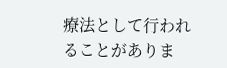療法として行われることがありま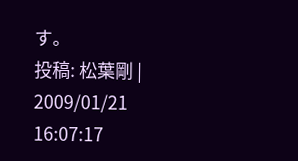す。
投稿: 松葉剛 | 2009/01/21 16:07:17